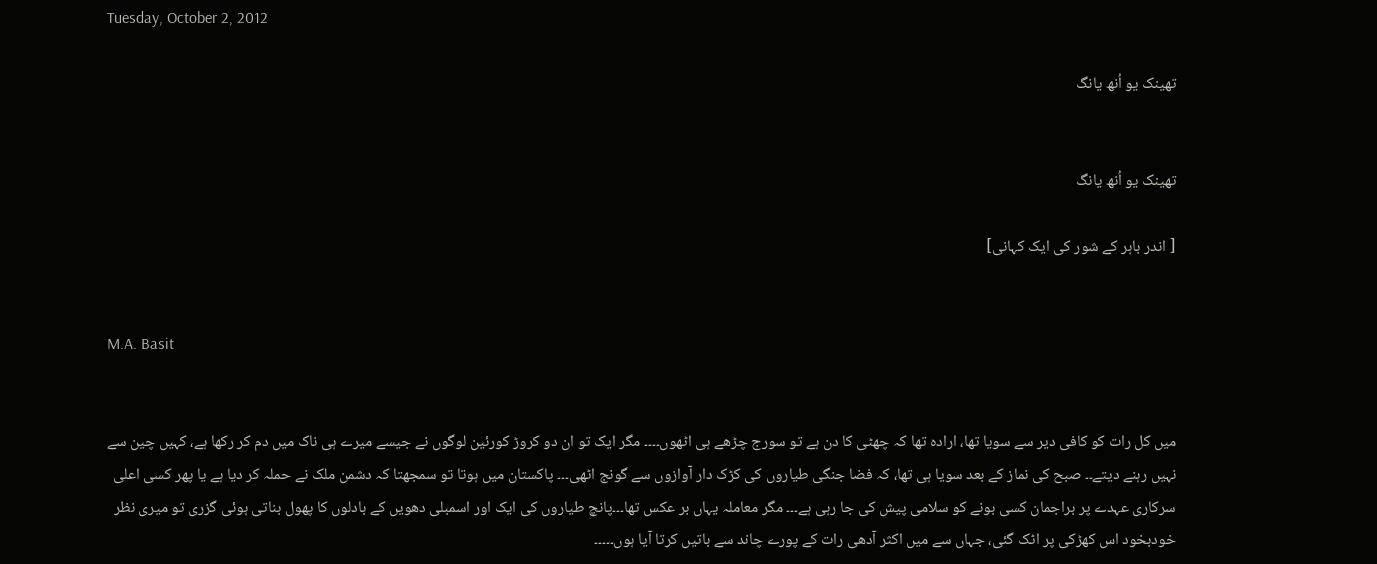Tuesday, October 2, 2012

تھینک یو اُنھ یانگ


تھینک یو اُنھ یانگ

[ اندر باہر کے شور کی ایک کہانی]


M.A. Basit


میں کل رات کو کافی دیر سے سویا تھا، ارادہ تھا کہ چھٹی کا دن ہے تو سورج چڑھے ہی اٹھوں۔۔۔۔ مگر ایک تو ان دو کروڑ کورئین لوگوں نے جیسے میرے ہی ناک میں دم کر رکھا ہے، کہیں چین سے نہیں رہنے دیتے۔۔ صبح کی نماز کے بعد سویا ہی تھا، کہ فضا جنگی طیاروں کی کڑک دار آوازوں سے گونج اٹھی۔۔۔ پاکستان میں ہوتا تو سمجھتا کہ دشمن ملک نے حملہ کر دیا ہے یا پھر کسی اعلی سرکاری عہدے پر براجمان کسی بونے کو سلامی پیش کی جا رہی ہے۔۔۔ مگر معاملہ یہاں بر عکس تھا۔۔۔پانچ طیاروں کی ایک اور اسمبلی دھویں کے بادلوں کا پھول بناتی ہوئی گزری تو میری نظر خودبخود اس کھڑکی پر اٹک گئی، جہاں سے میں اکثر آدھی رات کے پورے چاند سے باتیں کرتا آیا ہوں۔۔۔۔۔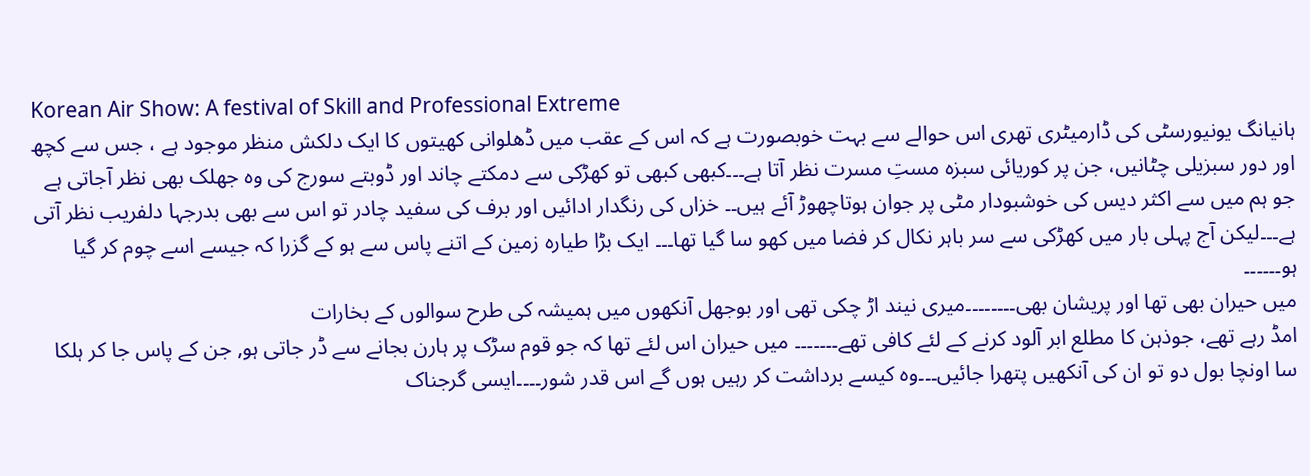Korean Air Show: A festival of Skill and Professional Extreme
ہانیانگ یونیورسٹی کی ڈارمیٹری تھری اس حوالے سے بہت خوبصورت ہے کہ اس کے عقب میں ڈھلوانی کھیتوں کا ایک دلکش منظر موجود ہے ، جس سے کچھ اور دور سبزیلی چٹانیں، جن پر کوریائی سبزہ مستِ مسرت نظر آتا ہے۔۔۔کبھی کبھی تو کھڑکی سے دمکتے چاند اور ڈوبتے سورج کی وہ جھلک بھی نظر آجاتی ہے جو ہم میں سے اکثر دیس کی خوشبودار مٹی پر جوان ہوتاچھوڑ آئے ہیں۔۔ خزاں کی رنگدار ادائیں اور برف کی سفید چادر تو اس سے بھی بدرجہا دلفریب نظر آتی ہے۔۔۔لیکن آج پہلی بار میں کھڑکی سے سر باہر نکال کر فضا میں کھو سا گیا تھا۔۔۔ ایک بڑا طیارہ زمین کے اتنے پاس سے ہو کے گزرا کہ جیسے اسے چوم کر گیا ہو۔۔۔۔۔۔
میں حیران بھی تھا اور پریشان بھی۔۔۔۔۔۔۔۔میری نیند اڑ چکی تھی اور بوجھل آنکھوں میں ہمیشہ کی طرح سوالوں کے بخارات
امڈ رہے تھے، جوذہن کا مطلع ابر آلود کرنے کے لئے کافی تھے۔۔۔۔۔۔۔ میں حیران اس لئے تھا کہ جو قوم سڑک پر ہارن بجانے سے ڈر جاتی ہو, جن کے پاس جا کر ہلکا سا اونچا بول دو تو ان کی آنکھیں پتھرا جائیں۔۔۔وہ کیسے برداشت کر رہیں ہوں گے اس قدر شور۔۔۔۔ایسی گرجناک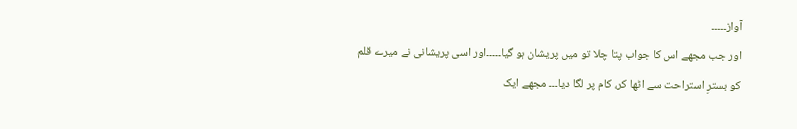آواز۔۔۔۔۔
اور جب مجھے اس کا جواب پتا چلا تو میں پریشان ہو گیا۔۔۔۔۔اور اسی پریشانی نے میرے قلم کو بسترِ استراحت سے اٹھا کر، کام پر لگا دیا۔۔۔ مجھے ایک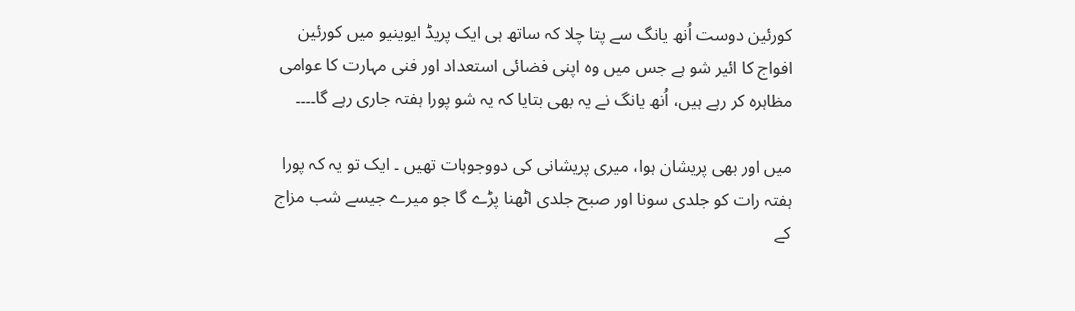کورئین دوست اُنھ یانگ سے پتا چلا کہ ساتھ ہی ایک پریڈ ایوینیو میں کورئین افواج کا ائیر شو ہے جس میں وہ اپنی فضائی استعداد اور فنی مہارت کا عوامی مظاہرہ کر رہے ہیں، اُنھ یانگ نے یہ بھی بتایا کہ یہ شو پورا ہفتہ جاری رہے گا۔۔۔۔

میں اور بھی پریشان ہوا، میری پریشانی کی دووجوہات تھیں ۔ ایک تو یہ کہ پورا ہفتہ رات کو جلدی سونا اور صبح جلدی اٹھنا پڑے گا جو میرے جیسے شب مزاج کے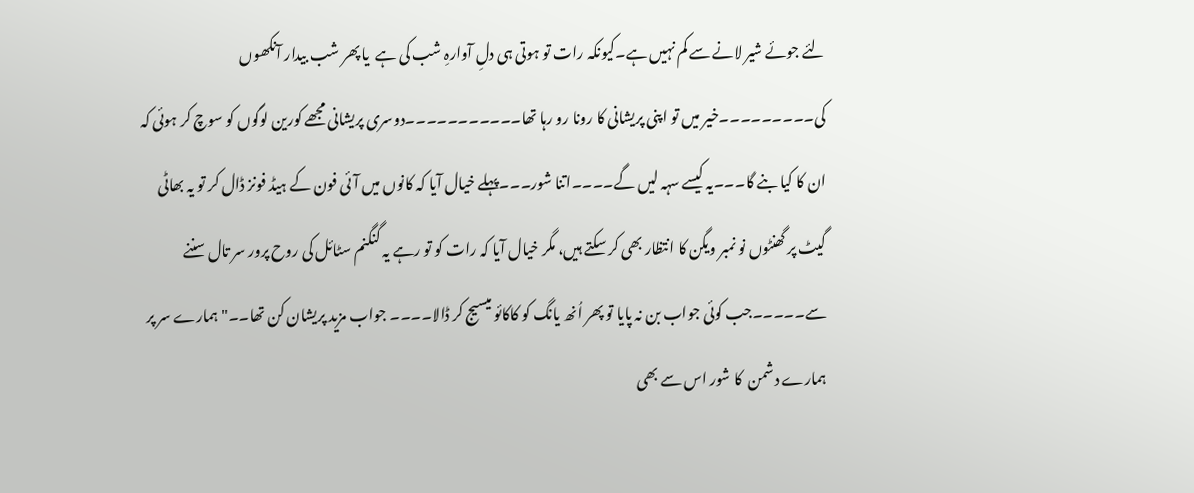لئے جوئے شیر لانے سے کم نہیں ہے۔کیونکہ رات تو ہوتی ہی دلِ آوارہِ شب کی ہے  یا پھر شب بیدار آنکھوں کی۔۔۔۔۔۔۔۔۔خیر میں تو اپنی پریشانی کا رونا رو رہا تھا۔۔۔۔۔۔۔۔۔۔۔دوسری پریشانی مجھے کورین لوگوں کو سوچ کر ہوئی کہ ان کا کیا بنے گا۔۔۔یہ کیسے سہہ لیں گے۔۔۔۔اتنا شور۔۔۔پہلے خیال آیا کہ کانوں میں آئی فون کے ہیڈ فونز ڈال کر تو یہ بھاٹی گیٹ پر گھنٹوں نو نمبر ویگن کا انتظار بھی کر سکتے ہیں، مگر خیال آیا کہ رات کو تو رہے یہ گنگنم سٹائل کی روح پرور سر تال سننے سے۔۔۔۔۔جب کوئی جواب بن نہ پایا تو پھر اُنھ یانگ کو کاکائو میسیج کر ڈالا۔۔۔۔ جواب مزید پریشان کن تھا۔۔" ہمارے سر پر ہمارے دشمن  کا شور اس سے بھی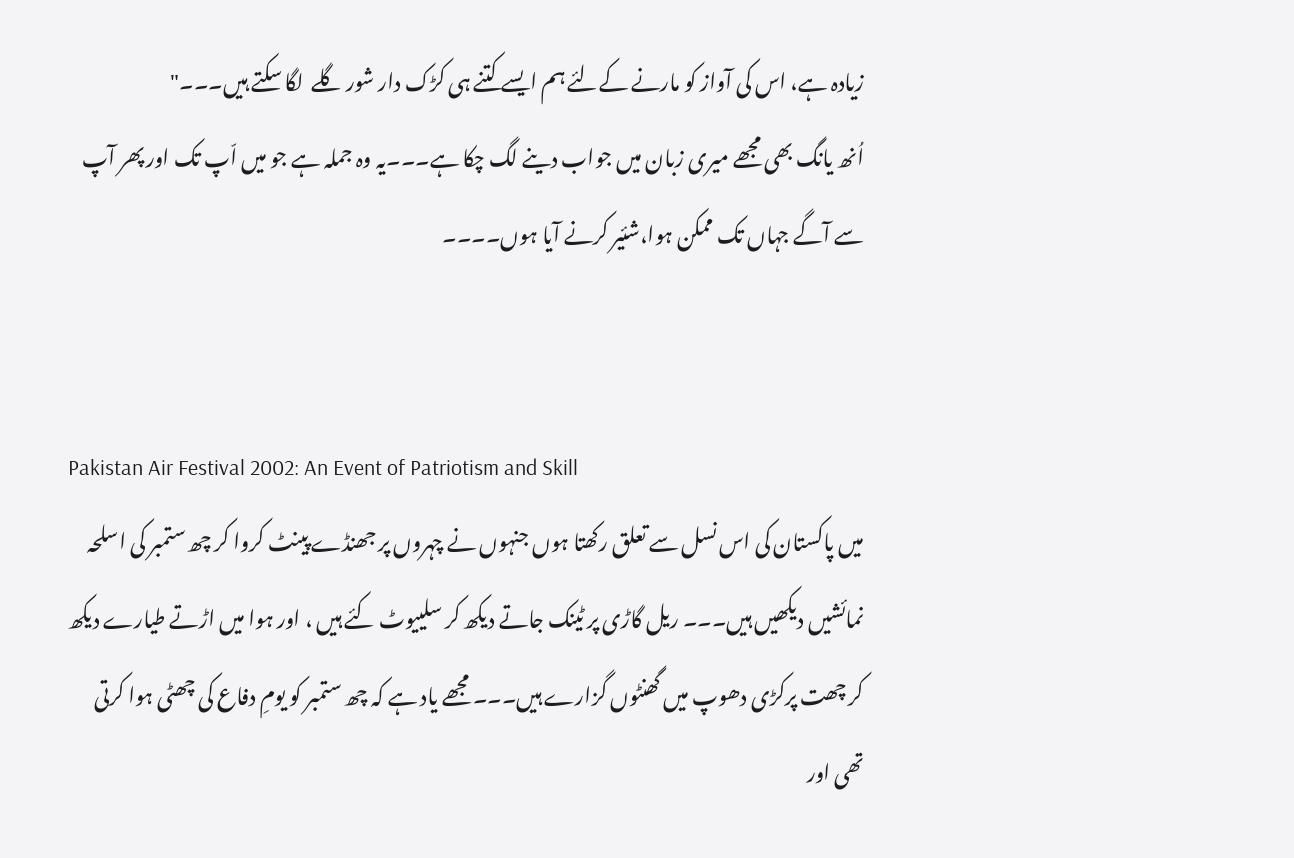زیادہ ہے، اس کی آواز کو مارنے کےلئے ہم ایسے کتنے ہی کڑک دار شور گلے  لگا سکتے ہیں۔۔۔"
اُنھ یانگ بھی مجھے میری زبان میں جواب دینے لگ چکا ہے۔۔۔یہ وہ جملہ ہے جو میں اّپ تک اور پھر آپ سے آگے جہاں تک ممکن ہوا،شئیر کرنے آیا ہوں۔۔۔۔


Pakistan Air Festival 2002: An Event of Patriotism and Skill
میں پاکستان کی اس نسل سے تعلق رکھتا ہوں جنہوں نے چہروں پر جھنڈے پینٹ کروا کر چھ ستمبر کی اسلحہ نمائشیں دیکھیں ہیں۔۔۔ ریل گاڑی پر ٹینک جاتے دیکھ کر سلییوٹ کئے ہیں ، اور ہوا میں اڑتے طیارے دیکھ کر چھت پرکڑی دھوپ میں گھنٹوں گزارے ہیں۔۔۔ مجھے یاد ہے کہ چھ ستمبر کو یومِ دفاع کی چھٹی ہوا کرتی تھی اور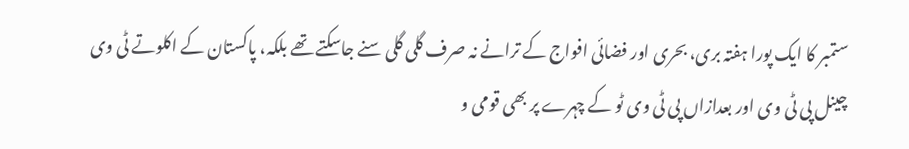ستمبر کا ایک پورا ہفتہ بری، بحری اور فضائی افواج کے ترانے نہ صرف گلی گلی سنے جاسکتے تھے بلکہ، پاکستان کے اکلوتے ٹی وی چینل پی ٹی وی اور بعدازاں پی ٹی وی ٹو کے چہرے پر بھی قومی و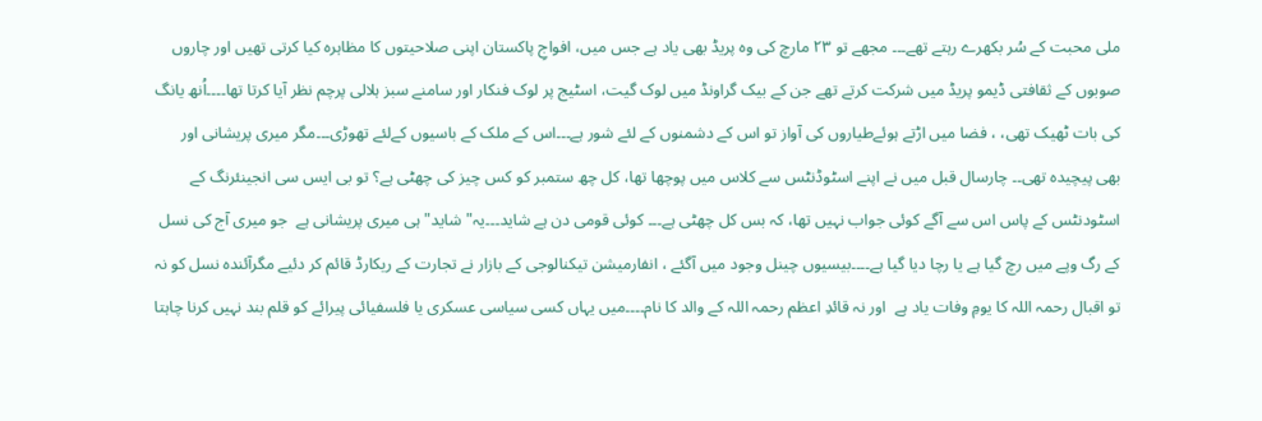ملی محبت کے سُر بکھرے رہتے تھے۔۔۔ مجھے تو ۲۳ مارچ کی وہ پریڈ بھی یاد ہے جس میں، افواجِ پاکستان اپنی صلاحیتوں کا مظاہرہ کیا کرتی تھیں اور چاروں صوبوں کے ثقافتی ڈیمو پریڈ میں شرکت کرتے تھے جن کے بیک گراونڈ میں لوک گیت، اسٹیج پر لوک فنکار اور سامنے سبز ہلالی پرچم نظر آیا کرتا تھا۔۔۔۔اُنھ یانگ کی بات ٹھیک تھی، ، فضا میں اڑتے ہوئےطیاروں کی آواز تو اس کے دشمنوں کے لئے شور ہے۔۔۔اس کے ملک کے باسیوں کےلئے تھوڑی۔۔۔مگر میری پریشانی اور بھی پیچیدہ تھی۔۔ چارسال قبل میں نے اپنے اسٹوڈنٹس سے کلاس میں پوچھا تھا، کل چھ ستمبر کو کس چیز کی چھٹی ہے؟ تو بی ایس سی انجینئرنگ کے اسٹودنٹس کے پاس اس سے آگے کوئی جواب نہیں تھا، کہ بس کل چھٹی ہے۔۔۔ کوئی قومی دن ہے شاید۔۔۔یہ" شاید" ہی میری پریشانی ہے  جو میری آج کی نسل کے رگ وپے میں رچ گیا ہے یا رچا دیا گیا ہے۔۔۔۔بیسیوں چینل وجود میں آگئے ، انفارمیشن تیکنالوجی کے بازار نے تجارت کے ریکارڈ قائم کر دئیے مگرآئندہ نسل کو نہ تو اقبال رحمہ اللہ کا یومِ وفات یاد ہے  اور نہ قائدِ اعظم رحمہ اللہ کے والد کا نام۔۔۔۔میں یہاں کسی سیاسی عسکری یا فلسفیائی پیرائے کو قلم بند نہیں کرنا چاہتا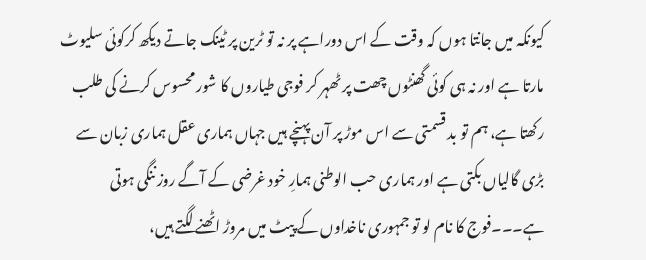کیونکہ میں جانتا ہوں کہ وقت کے اس دوراہے پر نہ تو ٹرین پر ٹینک جاتے دیکھ کرکوئی سلیوٹ مارتا ہے اور نہ ہی کوئی گھنٹوں چھت پر ٹھہر کر فوجی طیاروں کا شور محسوس کرنے کی طلب رکھتا ہے، ہم تو بد قسمتی سے اس موڑ پر آن پہنچے ہیں جہاں ہماری عقل ہماری زبان سے بڑی گالیاں بکتی ہے اور ہماری حب الوطنی ہمارِ خود غرضی کے آگے روز ننگی ہوتی ہے۔۔۔فوج کا نام لو تو جمہوری ناخداوں کے پیٹ میں مروڑ اٹھنے لگتے ہیں،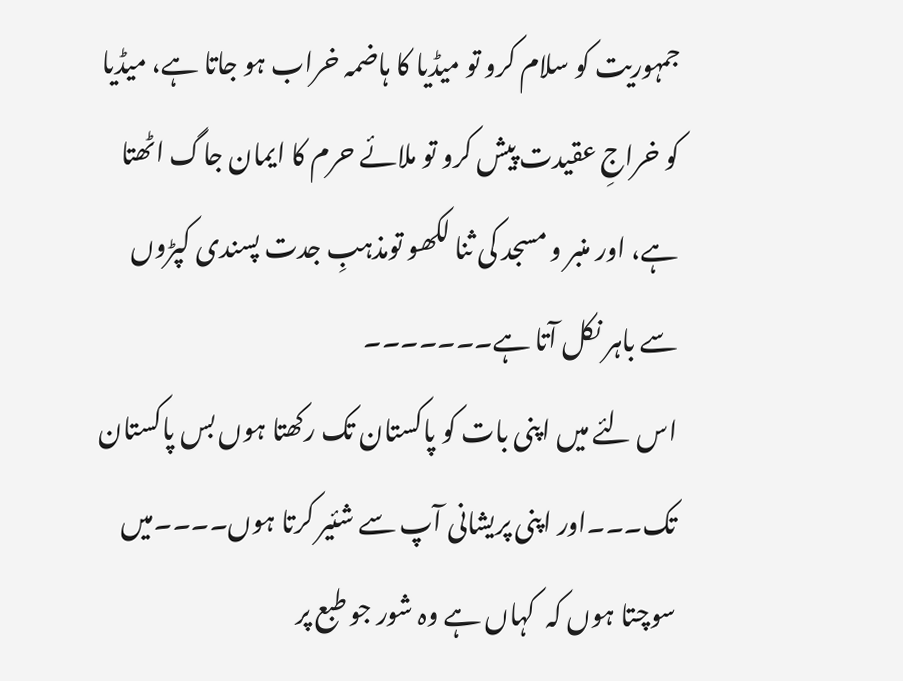جمہوریت کو سلام کرو تو میڈیا کا ہاضمہ خراب ہو جاتا ہے، میڈیا کو خراجِ عقیدت پیش کرو تو ملائے حرم کا ایمان جاگ اٹھتا ہے، اور منبر و مسجد کی ثنا لکھو تومذہبِ جدت پسندی کپڑوں سے باہر نکل آتا ہے۔۔۔۔۔۔۔
اس لئے میں اپنی بات کو پاکستان تک رکھتا ہوں بس پاکستان تک۔۔۔اور اپنی پریشانی آپ سے شئیر کرتا ہوں۔۔۔۔میں سوچتا ہوں کہ  کہاں ہے وہ شور جو طبع پر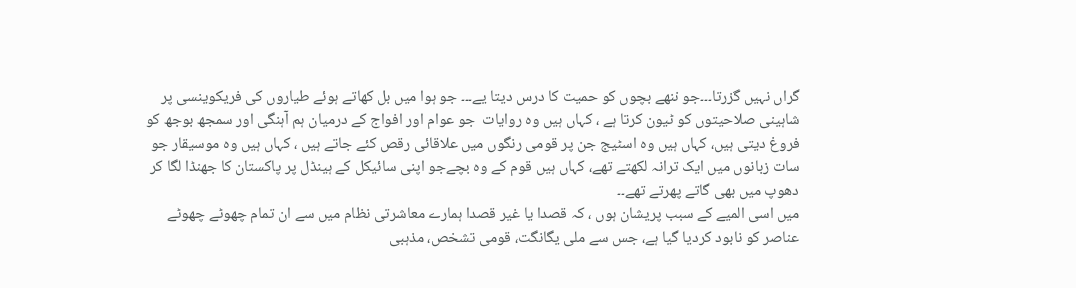گراں نہیں گزرتا۔۔۔جو ننھے بچوں کو حمیت کا درس دیتا یے۔۔۔ جو ہوا میں بل کھاتے ہوئے طیاروں کی فریکوینسی پر شاہینی صلاحیتوں کو ٹیون کرتا ہے ، کہاں ہیں وہ روایات  جو عوام اور افواج کے درمیان ہم آہنگی اور سمجھ بوجھ کو فروغ دیتی ہیں، کہاں ہیں وہ اسٹیج جن پر قومی رنگوں میں علاقائی رقص کئے جاتے ہیں ، کہاں ہیں وہ موسیقار جو سات زبانوں میں ایک ترانہ لکھتے تھے، کہاں ہیں قوم کے وہ بچےجو اپنی سائیکل کے ہینڈل پر پاکستان کا جھنڈا لگا کر دھوپ میں بھی گاتے پھرتے تھے۔۔
میں اسی المیے کے سبب پریشان ہوں ، کہ قصدا یا غیر قصدا ہمارے معاشرتی نظام میں سے ان تمام چھوٹے چھوٹے عناصر کو نابود کردیا گیا ہے، جس سے ملی یگانگت، قومی تشخص، مذہبی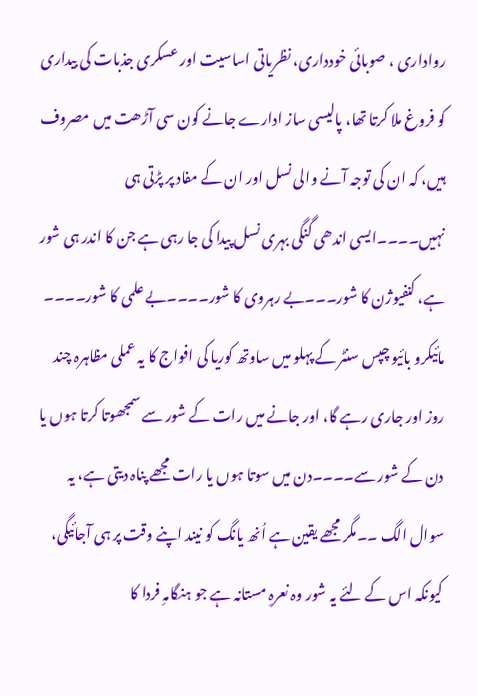رواداری ، صوبائی خودداری، نظریاتی اساسیت اور عسکری جذبات کی بیداری کو فروغ ملا کرتا تھا، پالیسی ساز ادارے جانے کون سی آڑھت میں مصروف ہیں، کہ ان کی توجہ آنے والی نسل اور ان کے مفاد پر پڑتی ہی نہیں۔۔۔۔ایسی اندھی گنگی بہری نسل پیدا کی جا رہی ہے جن کا اندر ہی شور ہے، کنفیوژن کا شور۔۔۔بے رہروی کا شور۔۔۔۔بے علمی کا شور۔۔۔۔
مائیکرو بائیو چپس سنٹر کے پہلو میں ساوتھ کوریا کی افواج کا یہ عملی مظاہرہ چند روز اور جاری رہے گا، اور جانے میں رات کے شور سے سمجھوتا کرتا ہوں یا دن کے شور سے۔۔۔۔دن میں سوتا ہوں یا رات مجھے پناہ دیتی ہے، یہ سوال الگ ۔۔مگر مجھے یقین ہے اُنھ یانگ کو نیند اپنے وقت پر ہی آجائیگی، کیونکہ اس کے لئے یہ شور وہ نعرہِ مستانہ ہے جو ہنگامہِ فردا کا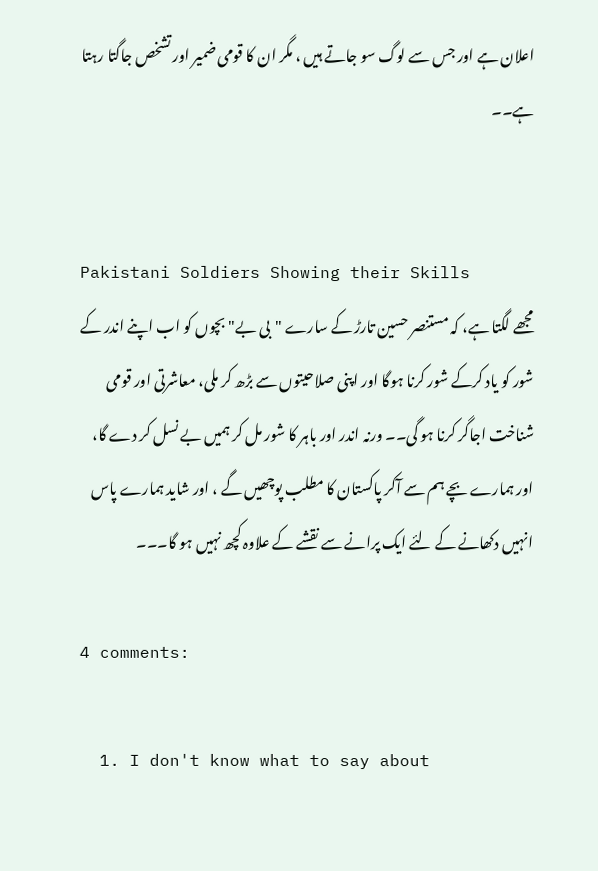اعلان ہے اور جس سے لوگ سو جاتے ہیں ، مگر ان کا قومی ضمیر اور تشخص جاگتا رہتا ہے۔۔


Pakistani Soldiers Showing their Skills
مجھے لگتا ہے، کہ مستنصر حسین تارڑ کے سارے "بی بے" بچوں کو اب اپنے اندر کے شور کو یاد کرکے شور کرنا ہوگا اور اپنی صلاحیتوں سے بڑھ کر ملی، معاشرتی اور قومی شناخت اجاگر کرنا ہو گی۔۔ ورنہ اندر اور باہر کا شور مل کر ہمیں بے نسل کر دے گا، اور ہمارے بچے ہم سے آکر پاکستان کا مطلب پوچھیں گے ، اور شاید ہمارے پاس انہیں دکھانے کے لئے ایک پرانے سے نقشے کے علاوہ کچھ نہیں ہو گا۔۔۔

4 comments:

  1. I don't know what to say about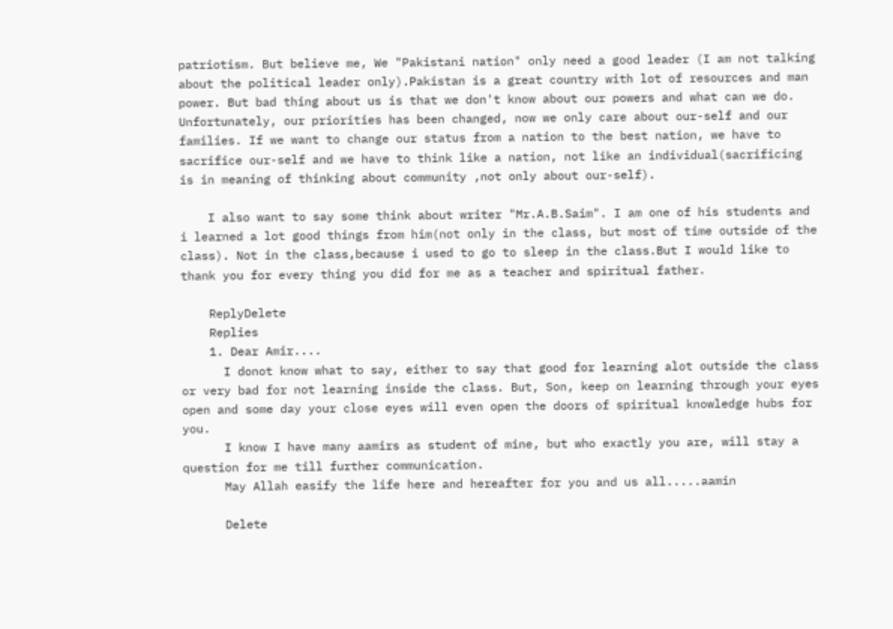patriotism. But believe me, We "Pakistani nation" only need a good leader (I am not talking about the political leader only).Pakistan is a great country with lot of resources and man power. But bad thing about us is that we don't know about our powers and what can we do. Unfortunately, our priorities has been changed, now we only care about our-self and our families. If we want to change our status from a nation to the best nation, we have to sacrifice our-self and we have to think like a nation, not like an individual(sacrificing is in meaning of thinking about community ,not only about our-self).

    I also want to say some think about writer "Mr.A.B.Saim". I am one of his students and i learned a lot good things from him(not only in the class, but most of time outside of the class). Not in the class,because i used to go to sleep in the class.But I would like to thank you for every thing you did for me as a teacher and spiritual father.

    ReplyDelete
    Replies
    1. Dear Amir....
      I donot know what to say, either to say that good for learning alot outside the class or very bad for not learning inside the class. But, Son, keep on learning through your eyes open and some day your close eyes will even open the doors of spiritual knowledge hubs for you.
      I know I have many aamirs as student of mine, but who exactly you are, will stay a question for me till further communication.
      May Allah easify the life here and hereafter for you and us all.....aamin

      Delete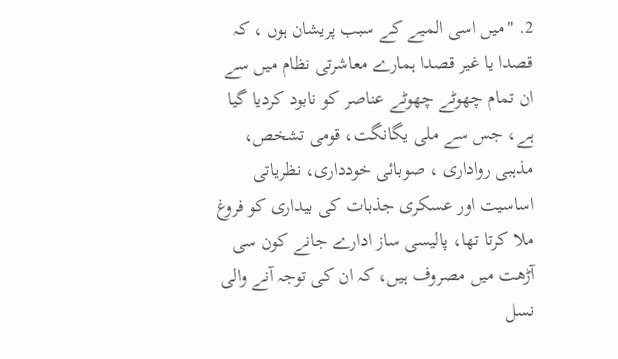2. "میں اسی المیے کے سبب پریشان ہوں ، کہ قصدا یا غیر قصدا ہمارے معاشرتی نظام میں سے ان تمام چھوٹے چھوٹے عناصر کو نابود کردیا گیا ہے، جس سے ملی یگانگت، قومی تشخص، مذہبی رواداری ، صوبائی خودداری، نظریاتی اساسیت اور عسکری جذبات کی بیداری کو فروغ ملا کرتا تھا، پالیسی ساز ادارے جانے کون سی آڑھت میں مصروف ہیں، کہ ان کی توجہ آنے والی نسل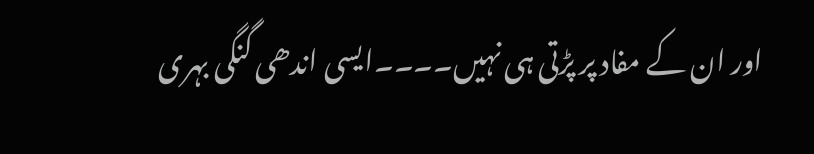اور ان کے مفاد پر پڑتی ہی نہیں۔۔۔۔ایسی اندھی گنگی بہری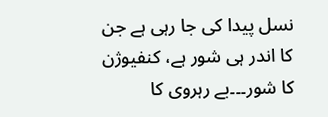نسل پیدا کی جا رہی ہے جن کا اندر ہی شور ہے، کنفیوژن کا شور۔۔۔بے رہروی کا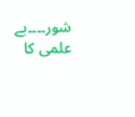شور۔۔۔۔بے علمی کا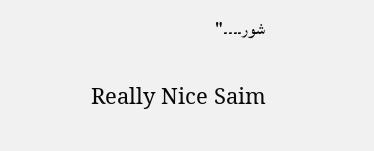شور۔۔۔۔"

    Really Nice Saim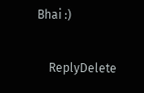Bhai :)

    ReplyDelete